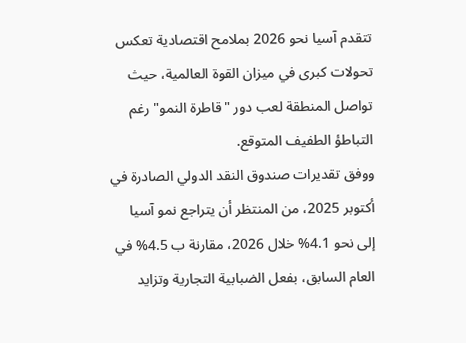تتقدم آسيا نحو 2026 بملامح اقتصادية تعكس تحولات كبرى في ميزان القوة العالمية، حيث تواصل المنطقة لعب دور "قاطرة النمو" رغم التباطؤ الطفيف المتوقع.
ووفق تقديرات صندوق النقد الدولي الصادرة في أكتوبر 2025، من المنتظر أن يتراجع نمو آسيا إلى نحو 4.1% خلال 2026، مقارنة ب 4.5% في العام السابق، بفعل الضبابية التجارية وتزايد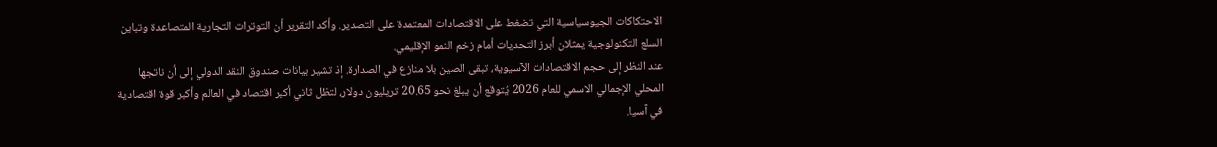الاحتكاكات الجيوسياسية التي تضغط على الاقتصادات المعتمدة على التصدير. وأكد التقرير أن التوترات التجارية المتصاعدة وتباين السلع التكنولوجية يمثلان أبرز التحديات أمام زخم النمو الإقليمي.
عند النظر إلى حجم الاقتصادات الآسيوية، تبقى الصين بلا منازع في الصدارة. إذ تشير بيانات صندوق النقد الدولي إلى أن ناتجها المحلي الإجمالي الاسمي للعام 2026 يُتوقع أن يبلغ نحو 20.65 تريليون دولار، لتظل ثاني أكبر اقتصاد في العالم وأكبر قوة اقتصادية في آسيا.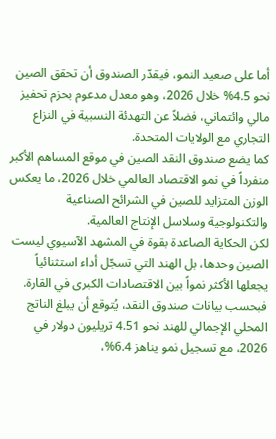أما على صعيد النمو، فيقدّر الصندوق أن تحقق الصين نحو 4.5% خلال 2026، وهو معدل مدعوم بحزم تحفيز مالي وائتماني، فضلاً عن التهدئة النسبية في النزاع التجاري مع الولايات المتحدة.
كما يضع صندوق النقد الصين في موقع المساهم الأكبر منفرداً في نمو الاقتصاد العالمي خلال 2026، ما يعكس الوزن المتزايد للصين في الشرائح الصناعية والتكنولوجية وسلاسل الإنتاج العالمية.
لكن الحكاية الصاعدة بقوة في المشهد الآسيوي ليست الصين وحدها، بل الهند التي تسجّل أداء استثنائياً يجعلها الأكثر نمواً بين الاقتصادات الكبرى في القارة. فبحسب بيانات صندوق النقد، يُتوقع أن يبلغ الناتج المحلي الإجمالي للهند نحو 4.51 تريليون دولار في 2026، مع تسجيل نمو يناهز 6.4%،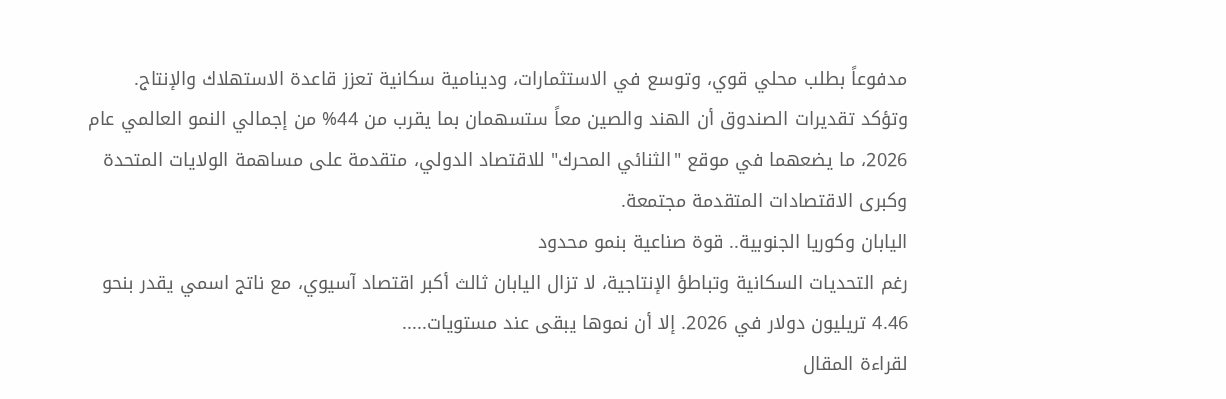مدفوعاً بطلب محلي قوي، وتوسع في الاستثمارات، ودينامية سكانية تعزز قاعدة الاستهلاك والإنتاج.
وتؤكد تقديرات الصندوق أن الهند والصين معاً ستسهمان بما يقرب من 44% من إجمالي النمو العالمي عام 2026، ما يضعهما في موقع "الثنائي المحرك" للاقتصاد الدولي، متقدمة على مساهمة الولايات المتحدة وكبرى الاقتصادات المتقدمة مجتمعة.
اليابان وكوريا الجنوبية.. قوة صناعية بنمو محدود
رغم التحديات السكانية وتباطؤ الإنتاجية، لا تزال اليابان ثالث أكبر اقتصاد آسيوي، مع ناتج اسمي يقدر بنحو 4.46 تريليون دولار في 2026. إلا أن نموها يبقى عند مستويات.....
لقراءة المقال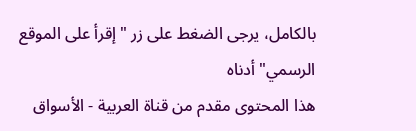بالكامل، يرجى الضغط على زر "إقرأ على الموقع الرسمي" أدناه
هذا المحتوى مقدم من قناة العربية - الأسواق